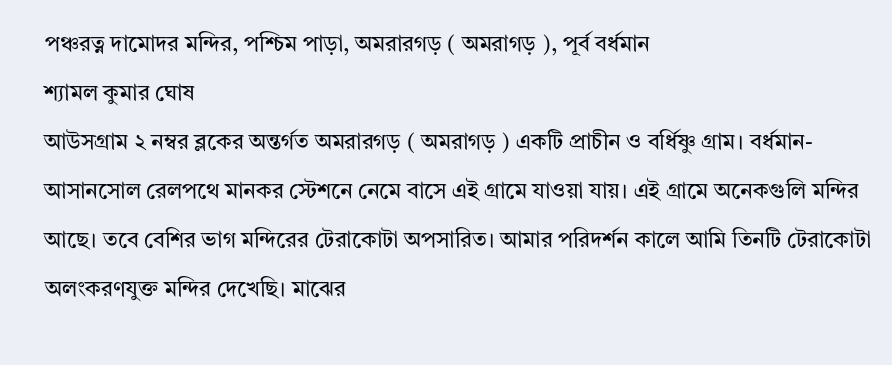পঞ্চরত্ন দামোদর মন্দির, পশ্চিম পাড়া, অমরারগড় ( অমরাগড় ), পূর্ব বর্ধমান
শ্যামল কুমার ঘোষ
আউসগ্রাম ২ নম্বর ব্লকের অন্তর্গত অমরারগড় ( অমরাগড় ) একটি প্রাচীন ও বর্ধিষ্ণু গ্রাম। বর্ধমান-আসানসোল রেলপথে মানকর স্টেশনে নেমে বাসে এই গ্রামে যাওয়া যায়। এই গ্রামে অনেকগুলি মন্দির আছে। তবে বেশির ভাগ মন্দিরের টেরাকোটা অপসারিত। আমার পরিদর্শন কালে আমি তিনটি টেরাকোটা অলংকরণযুক্ত মন্দির দেখেছি। মাঝের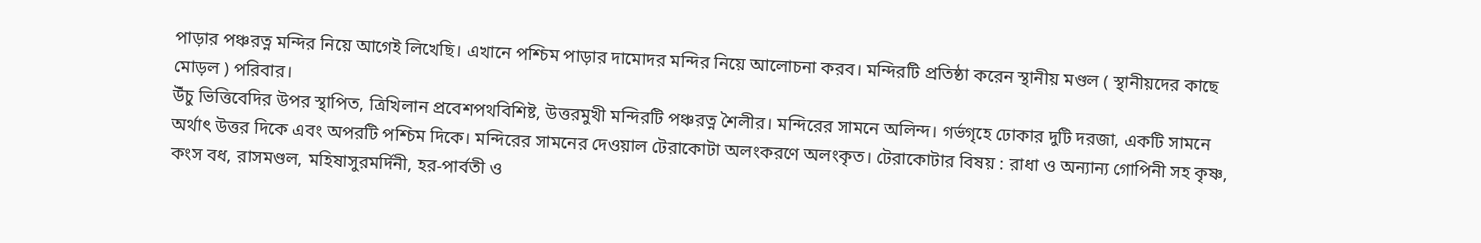পাড়ার পঞ্চরত্ন মন্দির নিয়ে আগেই লিখেছি। এখানে পশ্চিম পাড়ার দামোদর মন্দির নিয়ে আলোচনা করব। মন্দিরটি প্রতিষ্ঠা করেন স্থানীয় মণ্ডল ( স্থানীয়দের কাছে মোড়ল ) পরিবার।
উঁচু ভিত্তিবেদির উপর স্থাপিত, ত্রিখিলান প্রবেশপথবিশিষ্ট, উত্তরমুখী মন্দিরটি পঞ্চরত্ন শৈলীর। মন্দিরের সামনে অলিন্দ। গর্ভগৃহে ঢোকার দুটি দরজা, একটি সামনে অর্থাৎ উত্তর দিকে এবং অপরটি পশ্চিম দিকে। মন্দিরের সামনের দেওয়াল টেরাকোটা অলংকরণে অলংকৃত। টেরাকোটার বিষয় : রাধা ও অন্যান্য গোপিনী সহ কৃষ্ণ, কংস বধ, রাসমণ্ডল, মহিষাসুরমর্দিনী, হর-পার্বতী ও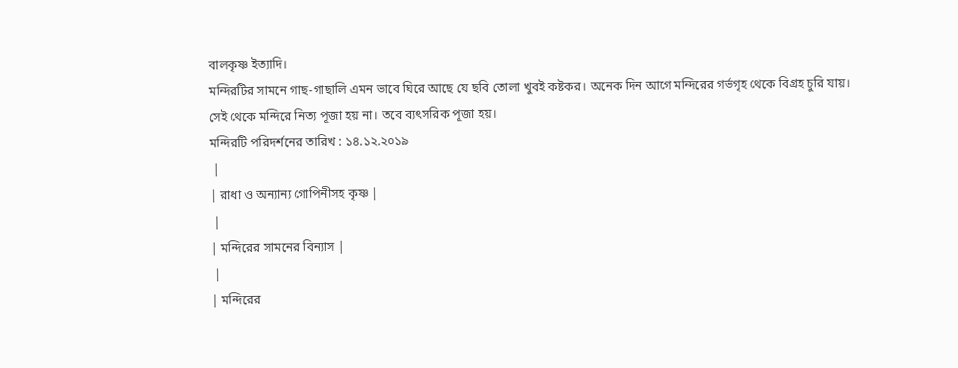বালকৃষ্ণ ইত্যাদি।
মন্দিরটির সামনে গাছ-গাছালি এমন ভাবে ঘিরে আছে যে ছবি তোলা খুবই কষ্টকর। অনেক দিন আগে মন্দিরের গর্ভগৃহ থেকে বিগ্রহ চুরি যায়। সেই থেকে মন্দিরে নিত্য পূজা হয় না। তবে ব্যৎসরিক পূজা হয়।
মন্দিরটি পরিদর্শনের তারিখ : ১৪.১২.২০১৯
 |
| রাধা ও অন্যান্য গোপিনীসহ কৃষ্ণ |
 |
| মন্দিরের সামনের বিন্যাস |
 |
| মন্দিরের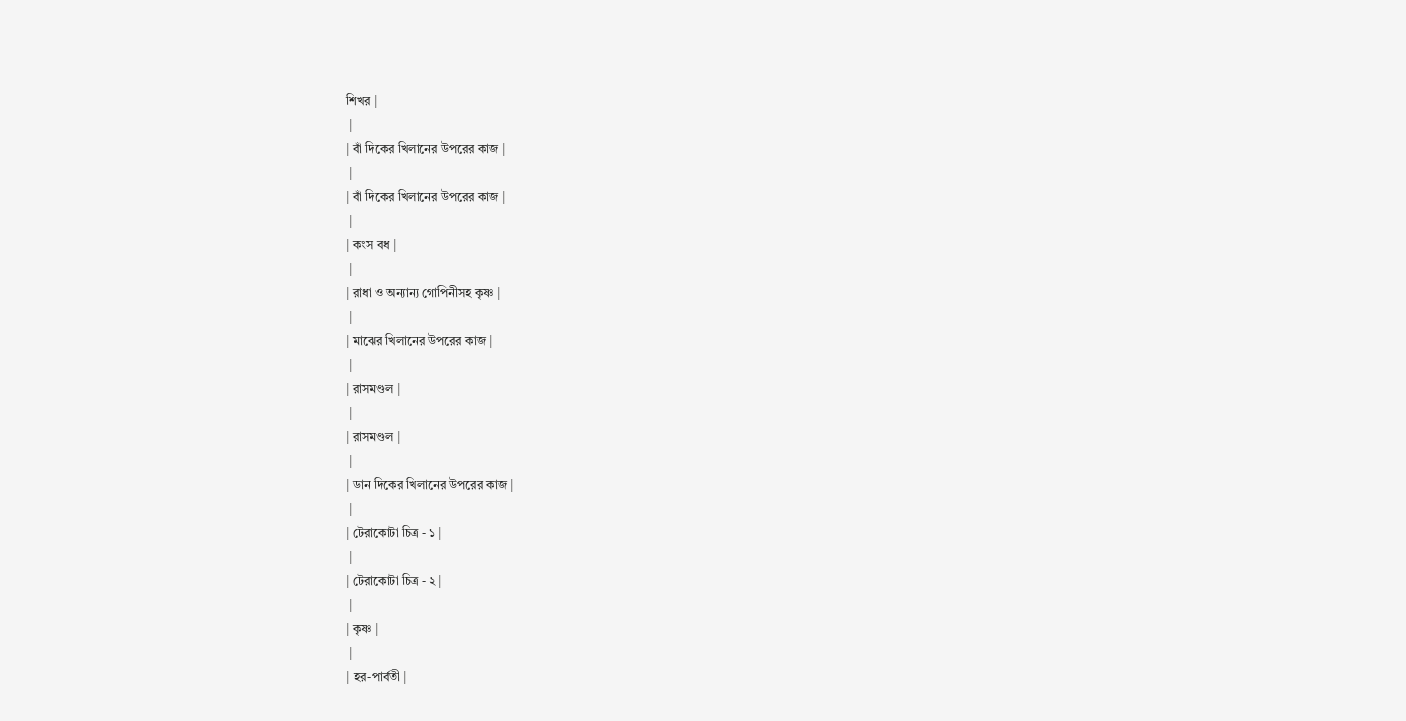শিখর |
 |
| বাঁ দিকের খিলানের উপরের কাজ |
 |
| বাঁ দিকের খিলানের উপরের কাজ |
 |
| কংস বধ |
 |
| রাধা ও অন্যান্য গোপিনীসহ কৃষ্ণ |
 |
| মাঝের খিলানের উপরের কাজ |
 |
| রাসমণ্ডল |
 |
| রাসমণ্ডল |
 |
| ডান দিকের খিলানের উপরের কাজ |
 |
| টেরাকোটা চিত্র - ১ |
 |
| টেরাকোটা চিত্র - ২ |
 |
| কৃষ্ণ |
 |
| হর-পার্বতী |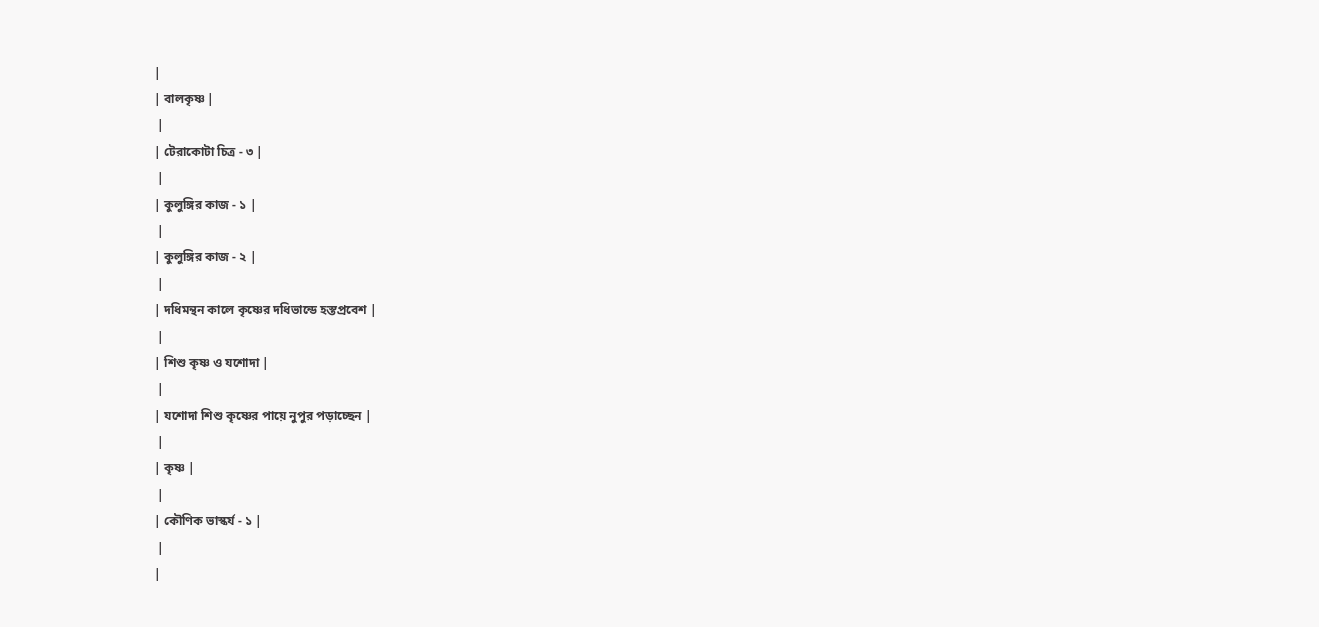|
| বালকৃষ্ণ |
 |
| টেরাকোটা চিত্র - ৩ |
 |
| কুলুঙ্গির কাজ - ১ |
 |
| কুলুঙ্গির কাজ - ২ |
 |
| দধিমন্থন কালে কৃষ্ণের দধিভান্ডে হস্তপ্রবেশ |
 |
| শিশু কৃষ্ণ ও যশোদা |
 |
| যশোদা শিশু কৃষ্ণের পায়ে নুপুর পড়াচ্ছেন |
 |
| কৃষ্ণ |
 |
| কৌণিক ভাস্কর্য - ১ |
 |
|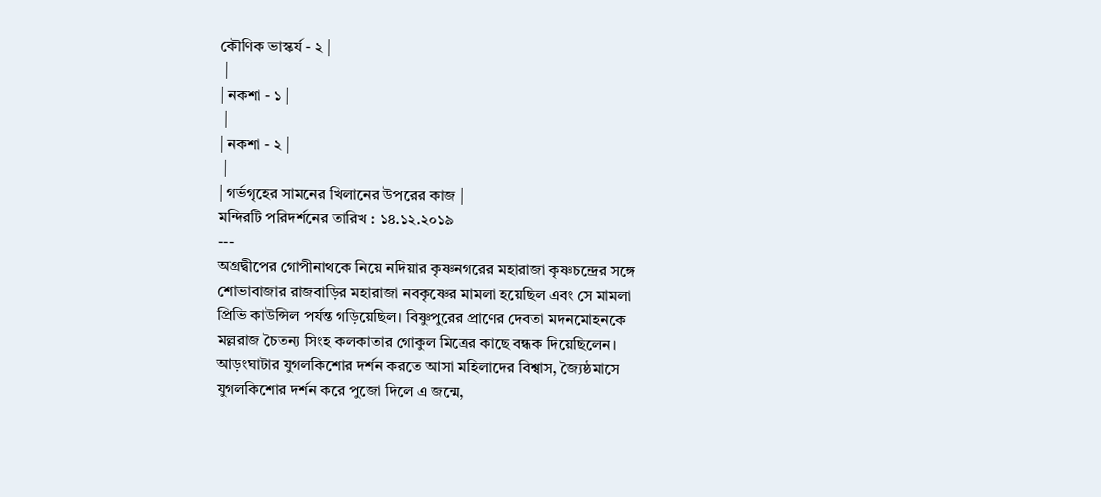কৌণিক ভাস্কর্য - ২ |
 |
| নকশা - ১ |
 |
| নকশা - ২ |
 |
| গর্ভগৃহের সামনের খিলানের উপরের কাজ |
মন্দিরটি পরিদর্শনের তারিখ : ১৪.১২.২০১৯
---
অগ্রদ্বীপের গোপীনাথকে নিয়ে নদিয়ার কৃষ্ণনগরের মহারাজা কৃষ্ণচন্দ্রের সঙ্গে শোভাবাজার রাজবাড়ির মহারাজা নবকৃষ্ণের মামলা হয়েছিল এবং সে মামলা প্রিভি কাউন্সিল পর্যন্ত গড়িয়েছিল। বিষ্ণুপুরের প্রাণের দেবতা মদনমোহনকে মল্লরাজ চৈতন্য সিংহ কলকাতার গোকুল মিত্রের কাছে বন্ধক দিয়েছিলেন। আড়ংঘাটার যুগলকিশোর দর্শন করতে আসা মহিলাদের বিশ্বাস, জ্যৈষ্ঠমাসে যুগলকিশোর দর্শন করে পুজো দিলে এ জন্মে,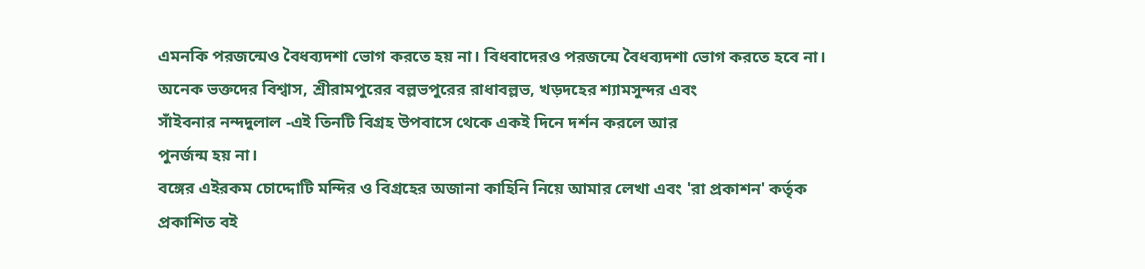এমনকি পরজন্মেও বৈধব্যদশা ভোগ করতে হয় না। বিধবাদেরও পরজন্মে বৈধব্যদশা ভোগ করতে হবে না। অনেক ভক্তদের বিশ্বাস, শ্রীরামপুরের বল্লভপুরের রাধাবল্লভ, খড়দহের শ্যামসুন্দর এবং
সাঁইবনার নন্দদুলাল -এই তিনটি বিগ্রহ উপবাসে থেকে একই দিনে দর্শন করলে আর
পুনর্জন্ম হয় না।
বঙ্গের এইরকম চোদ্দোটি মন্দির ও বিগ্রহের অজানা কাহিনি নিয়ে আমার লেখা এবং 'রা প্রকাশন' কর্তৃক প্রকাশিত বই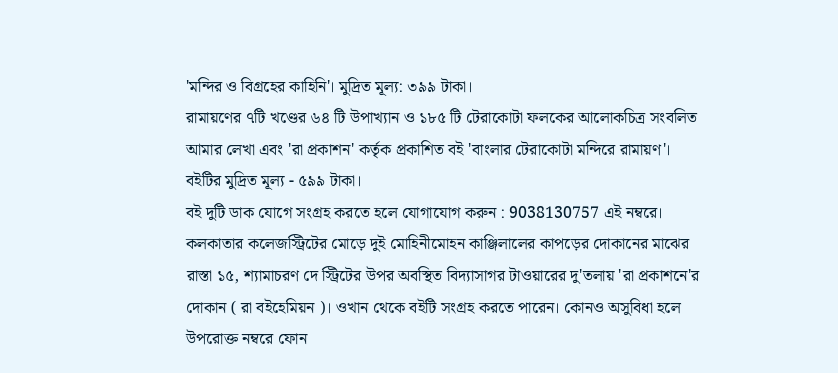'মন্দির ও বিগ্রহের কাহিনি'। মুদ্রিত মূল্য: ৩৯৯ টাকা।
রামায়ণের ৭টি খণ্ডের ৬৪ টি উপাখ্যান ও ১৮৫ টি টেরাকোটা ফলকের আলোকচিত্র সংবলিত আমার লেখা এবং 'রা প্রকাশন' কর্তৃক প্রকাশিত বই 'বাংলার টেরাকোটা মন্দিরে রামায়ণ'। বইটির মুদ্রিত মূল্য - ৫৯৯ টাকা।
বই দুটি ডাক যোগে সংগ্রহ করতে হলে যোগাযোগ করুন : 9038130757 এই নম্বরে।
কলকাতার কলেজস্ট্রিটের মোড়ে দুই মোহিনীমোহন কাঞ্জিলালের কাপড়ের দোকানের মাঝের রাস্তা ১৫, শ্যামাচরণ দে স্ট্রিটের উপর অবস্থিত বিদ্যাসাগর টাওয়ারের দু'তলায় 'রা প্রকাশনে'র দোকান ( রা বইহেমিয়ন )। ওখান থেকে বইটি সংগ্রহ করতে পারেন। কোনও অসুবিধা হলে উপরোক্ত নম্বরে ফোন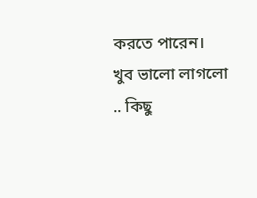করতে পারেন।
খুব ভালো লাগলো .. কিছু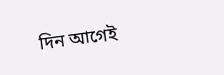দিন আগেই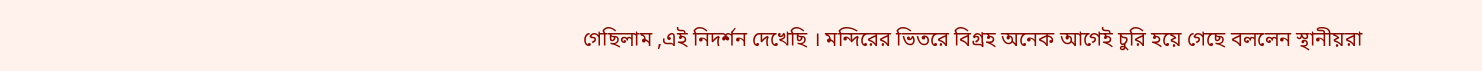গেছিলাম ,এই নিদর্শন দেখেছি । মন্দিরের ভিতরে বিগ্রহ অনেক আগেই চুরি হয়ে গেছে বললেন স্থানীয়রা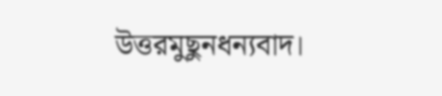উত্তরমুছুনধন্যবাদ।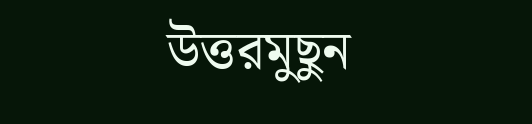উত্তরমুছুন